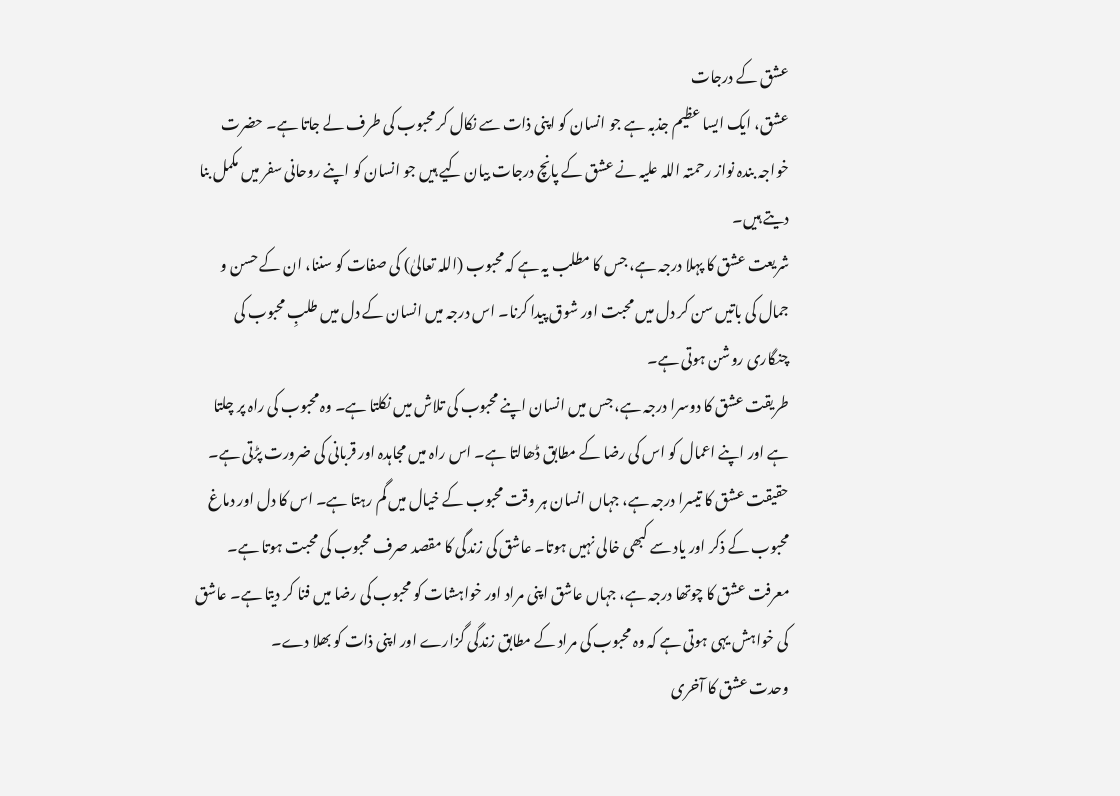عشق کے درجات
عشق، ایک ایسا عظیم جذبہ ہے جو انسان کو اپنی ذات سے نکال کر محبوب کی طرف لے جاتا ہے۔ حضرت خواجہ بندہ نواز رحمتہ اللہ علیہ نے عشق کے پانچ درجات بیان کیے ہیں جو انسان کو اپنے روحانی سفر میں مکمل بنا دیتے ہیں۔
شریعت عشق کا پہلا درجہ ہے، جس کا مطلب یہ ہے کہ محبوب (اللہ تعالیٰ) کی صفات کو سننا، ان کے حسن و جمال کی باتیں سن کر دل میں محبت اور شوق پیدا کرنا۔ اس درجہ میں انسان کے دل میں طلبِ محبوب کی چنگاری روشن ہوتی ہے۔
طریقت عشق کا دوسرا درجہ ہے، جس میں انسان اپنے محبوب کی تلاش میں نکلتا ہے۔ وہ محبوب کی راہ پر چلتا ہے اور اپنے اعمال کو اس کی رضا کے مطابق ڈھالتا ہے۔ اس راہ میں مجاہدہ اور قربانی کی ضرورت پڑتی ہے۔
حقیقت عشق کا تیسرا درجہ ہے، جہاں انسان ہر وقت محبوب کے خیال میں گم رہتا ہے۔ اس کا دل اور دماغ محبوب کے ذکر اور یاد سے کبھی خالی نہیں ہوتا۔ عاشق کی زندگی کا مقصد صرف محبوب کی محبت ہوتا ہے۔
معرفت عشق کا چوتھا درجہ ہے، جہاں عاشق اپنی مراد اور خواہشات کو محبوب کی رضا میں فنا کر دیتا ہے۔ عاشق کی خواہش یہی ہوتی ہے کہ وہ محبوب کی مراد کے مطابق زندگی گزارے اور اپنی ذات کو بھلا دے۔
وحدت عشق کا آخری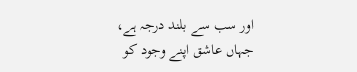اور سب سے بلند درجہ ہے، جہاں عاشق اپنے وجود کو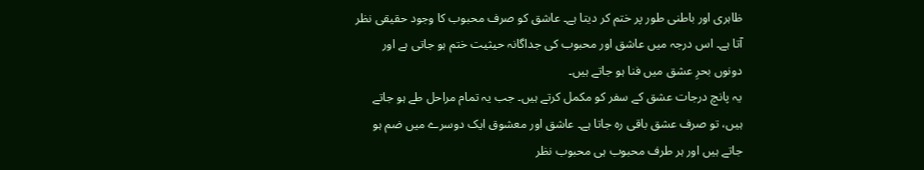ظاہری اور باطنی طور پر ختم کر دیتا ہے۔ عاشق کو صرف محبوب کا وجود حقیقی نظر آتا ہے۔ اس درجہ میں عاشق اور محبوب کی جداگانہ حیثیت ختم ہو جاتی ہے اور دونوں بحرِ عشق میں فنا ہو جاتے ہیں۔
یہ پانچ درجات عشق کے سفر کو مکمل کرتے ہیں۔ جب یہ تمام مراحل طے ہو جاتے ہیں، تو صرف عشق باقی رہ جاتا ہے۔ عاشق اور معشوق ایک دوسرے میں ضم ہو جاتے ہیں اور ہر طرف محبوب ہی محبوب نظر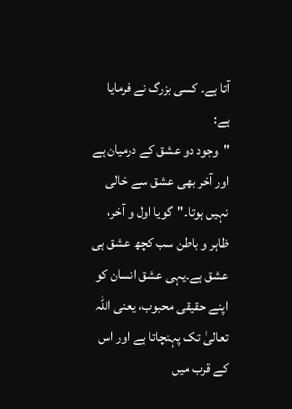آتا ہے۔ کسی بزرگ نے فرمایا ہے:
"وجود دو عشق کے درمیان ہے اور آخر بھی عشق سے خالی نہیں ہوتا۔"گویا اول و آخر، ظاہر و باطن سب کچھ عشق ہی عشق ہے۔یہی عشق انسان کو اپنے حقیقی محبوب، یعنی اللہ تعالیٰ تک پہنچاتا ہے اور اس کے قرب میں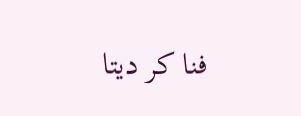فنا کر دیتا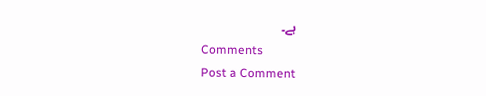ہے۔
Comments
Post a Comment